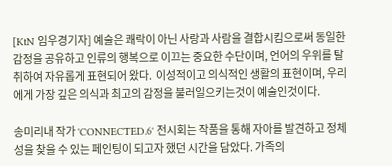[KtN 임우경기자] 예술은 쾌락이 아닌 사랑과 사람을 결합시킴으로써 동일한 감정을 공유하고 인류의 행복으로 이끄는 중요한 수단이며, 언어의 우위를 탈취하여 자유롭게 표현되어 왔다.  이성적이고 의식적인 생활의 표현이며, 우리에게 가장 깊은 의식과 최고의 감정을 불러일으키는것이 예술인것이다.

송미리내 작가 'CONNECTED.6' 전시회는 작품을 통해 자아를 발견하고 정체성을 찾을 수 있는 페인팅이 되고자 했던 시간을 담았다. 가족의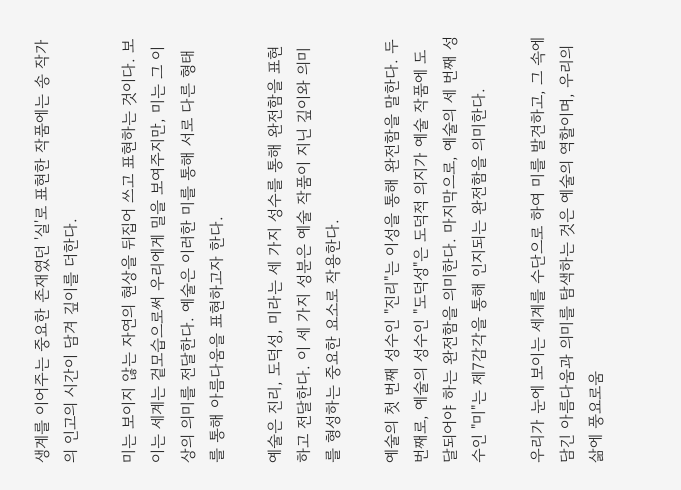생계를 이어주는 중요한 존재였던 '실'로 표현한 작품에는 송 작가의 인고의 시간이 담겨 깊이를 더한다.

미는 보이지 않는 자연의 현상을 뒤집어 쓰고 표현하는 것이다. 보이는 세계는 겉모습으로써 우리에게 밀을 보여주지만, 미는 그 이상의 의미를 전달한다. 예술은 이러한 미를 통해 서로 다른 형태를 통해 아름다움을 표현하고자 한다.

예술은 진리, 도덕성, 미라는 세 가지 성수를 통해 완전함을 표현하고 전달한다. 이 세 가지 성분은 예술 작품이 지닌 깊이와 의미를 형성하는 중요한 요소로 작용한다.

예술의 첫 번째 성수인 "진리"는 이성을 통해 완전함을 말한다. 두 번째로, 예술의 성수인 "도덕성"은 도덕적 의지가 예술 작품에 도달되어야 하는 완전함을 의미한다. 마지막으로, 예술의 세 번째 성수인 "미"는 제7감각을 통해 인지되는 완전함을 의미한다.

우리가 눈에 보이는 세계를 수단으로 하여 미를 발견하고, 그 속에 담긴 아름다움과 의미를 탐색하는 것은 예술의 역할이며, 우리의 삶에 풍요로움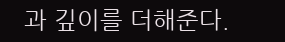과 깊이를 더해준다.